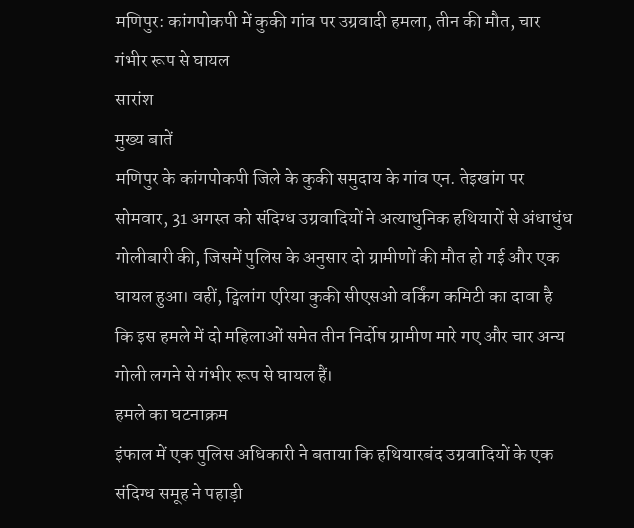मणिपुर: कांगपोकपी में कुकी गांव पर उग्रवादी हमला, तीन की मौत, चार गंभीर रूप से घायल
सारांश
मुख्य बातें
मणिपुर के कांगपोकपी जिले के कुकी समुदाय के गांव एन. तेइखांग पर सोमवार, 31 अगस्त को संदिग्ध उग्रवादियों ने अत्याधुनिक हथियारों से अंधाधुंध गोलीबारी की, जिसमें पुलिस के अनुसार दो ग्रामीणों की मौत हो गई और एक घायल हुआ। वहीं, ट्विलांग एरिया कुकी सीएसओ वर्किंग कमिटी का दावा है कि इस हमले में दो महिलाओं समेत तीन निर्दोष ग्रामीण मारे गए और चार अन्य गोली लगने से गंभीर रूप से घायल हैं।
हमले का घटनाक्रम
इंफाल में एक पुलिस अधिकारी ने बताया कि हथियारबंद उग्रवादियों के एक संदिग्ध समूह ने पहाड़ी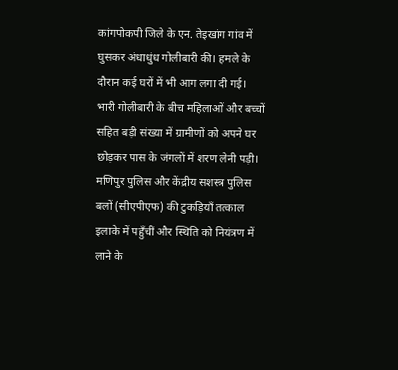कांगपोकपी जिले के एन. तेइखांग गांव में घुसकर अंधाधुंध गोलीबारी की। हमले के दौरान कई घरों में भी आग लगा दी गई।
भारी गोलीबारी के बीच महिलाओं और बच्चों सहित बड़ी संख्या में ग्रामीणों को अपने घर छोड़कर पास के जंगलों में शरण लेनी पड़ी। मणिपुर पुलिस और केंद्रीय सशस्त्र पुलिस बलों (सीएपीएफ) की टुकड़ियाँ तत्काल इलाके में पहुँचीं और स्थिति को नियंत्रण में लाने के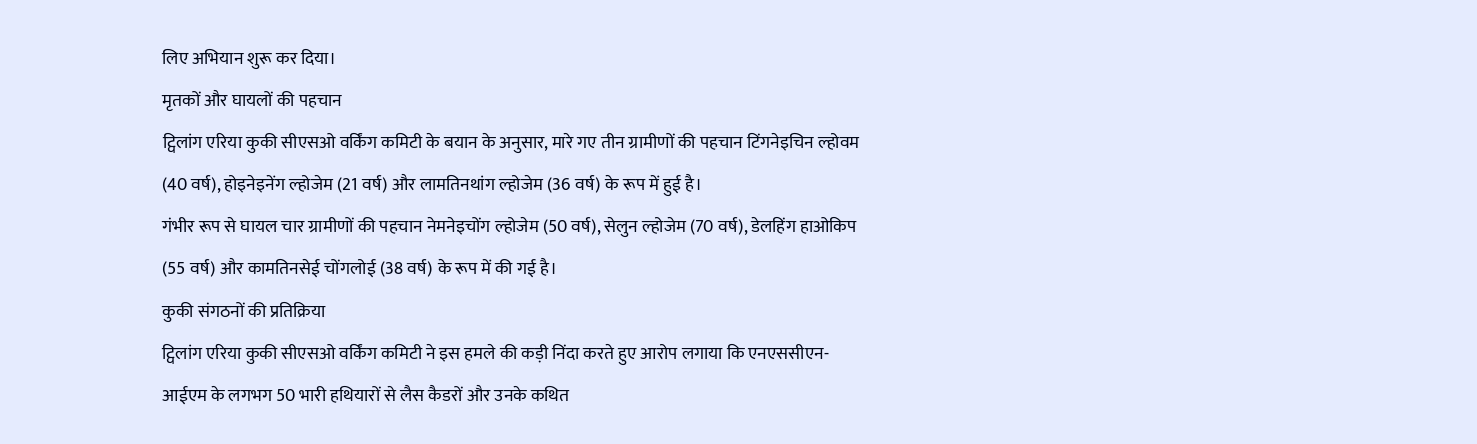लिए अभियान शुरू कर दिया।
मृतकों और घायलों की पहचान
ट्विलांग एरिया कुकी सीएसओ वर्किंग कमिटी के बयान के अनुसार, मारे गए तीन ग्रामीणों की पहचान टिंगनेइचिन ल्होवम (40 वर्ष), होइनेइनेंग ल्होजेम (21 वर्ष) और लामतिनथांग ल्होजेम (36 वर्ष) के रूप में हुई है।
गंभीर रूप से घायल चार ग्रामीणों की पहचान नेमनेइचोंग ल्होजेम (50 वर्ष), सेलुन ल्होजेम (70 वर्ष), डेलहिंग हाओकिप (55 वर्ष) और कामतिनसेई चोंगलोई (38 वर्ष) के रूप में की गई है।
कुकी संगठनों की प्रतिक्रिया
ट्विलांग एरिया कुकी सीएसओ वर्किंग कमिटी ने इस हमले की कड़ी निंदा करते हुए आरोप लगाया कि एनएससीएन-आईएम के लगभग 50 भारी हथियारों से लैस कैडरों और उनके कथित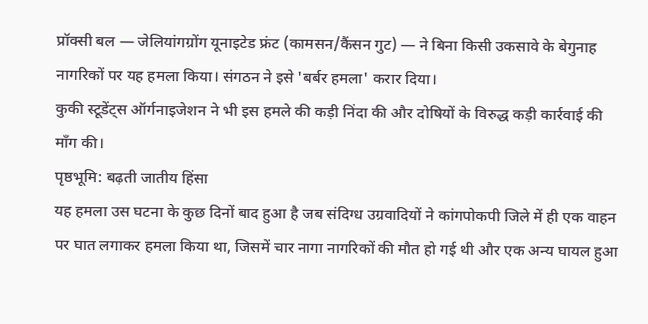प्रॉक्सी बल — जेलियांगग्रोंग यूनाइटेड फ्रंट (कामसन/कैंसन गुट) — ने बिना किसी उकसावे के बेगुनाह नागरिकों पर यह हमला किया। संगठन ने इसे 'बर्बर हमला' करार दिया।
कुकी स्टूडेंट्स ऑर्गनाइजेशन ने भी इस हमले की कड़ी निंदा की और दोषियों के विरुद्ध कड़ी कार्रवाई की माँग की।
पृष्ठभूमि: बढ़ती जातीय हिंसा
यह हमला उस घटना के कुछ दिनों बाद हुआ है जब संदिग्ध उग्रवादियों ने कांगपोकपी जिले में ही एक वाहन पर घात लगाकर हमला किया था, जिसमें चार नागा नागरिकों की मौत हो गई थी और एक अन्य घायल हुआ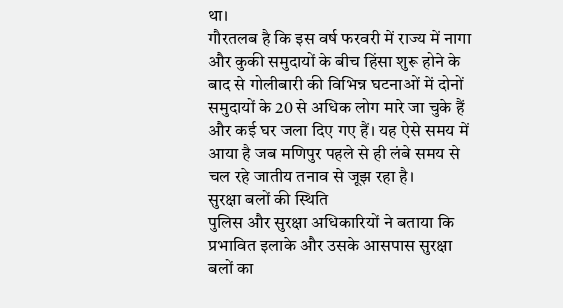था।
गौरतलब है कि इस वर्ष फरवरी में राज्य में नागा और कुकी समुदायों के बीच हिंसा शुरू होने के बाद से गोलीबारी की विभिन्न घटनाओं में दोनों समुदायों के 20 से अधिक लोग मारे जा चुके हैं और कई घर जला दिए गए हैं। यह ऐसे समय में आया है जब मणिपुर पहले से ही लंबे समय से चल रहे जातीय तनाव से जूझ रहा है।
सुरक्षा बलों की स्थिति
पुलिस और सुरक्षा अधिकारियों ने बताया कि प्रभावित इलाके और उसके आसपास सुरक्षा बलों का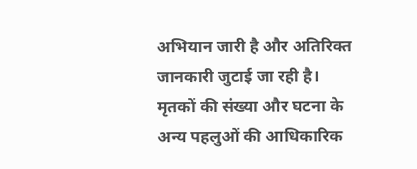अभियान जारी है और अतिरिक्त जानकारी जुटाई जा रही है। मृतकों की संख्या और घटना के अन्य पहलुओं की आधिकारिक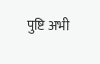पुष्टि अभी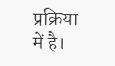प्रक्रिया में है।